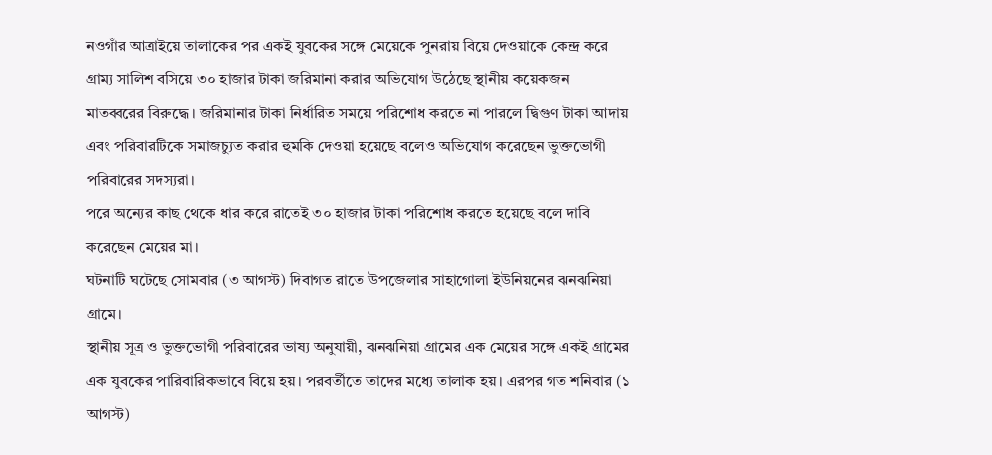নওগাঁর আত্রাইয়ে তালাকের পর একই যুবকের সঙ্গে মেয়েকে পুনরায় বিয়ে দেওয়াকে কেন্দ্র করে গ্রাম্য সালিশ বসিয়ে ৩০ হাজার টাকা জরিমানা করার অভিযোগ উঠেছে স্থানীয় কয়েকজন মাতব্বরের বিরুদ্ধে। জরিমানার টাকা নির্ধারিত সময়ে পরিশোধ করতে না পারলে দ্বিগুণ টাকা আদায় এবং পরিবারটিকে সমাজচ্যুত করার হুমকি দেওয়া হয়েছে বলেও অভিযোগ করেছেন ভুক্তভোগী পরিবারের সদস্যরা।
পরে অন্যের কাছ থেকে ধার করে রাতেই ৩০ হাজার টাকা পরিশোধ করতে হয়েছে বলে দাবি করেছেন মেয়ের মা।
ঘটনাটি ঘটেছে সোমবার (৩ আগস্ট) দিবাগত রাতে উপজেলার সাহাগোলা ইউনিয়নের ঝনঝনিয়া গ্রামে।
স্থানীয় সূত্র ও ভুক্তভোগী পরিবারের ভাষ্য অনুযায়ী, ঝনঝনিয়া গ্রামের এক মেয়ের সঙ্গে একই গ্রামের এক যুবকের পারিবারিকভাবে বিয়ে হয়। পরবর্তীতে তাদের মধ্যে তালাক হয়। এরপর গত শনিবার (১ আগস্ট)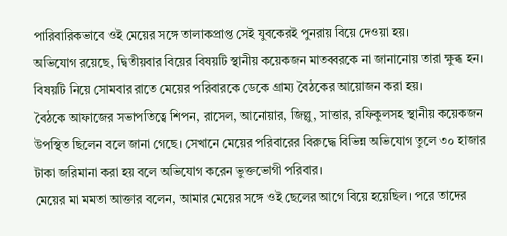পারিবারিকভাবে ওই মেয়ের সঙ্গে তালাকপ্রাপ্ত সেই যুবকেরই পুনরায় বিয়ে দেওয়া হয়।
অভিযোগ রয়েছে, দ্বিতীয়বার বিয়ের বিষয়টি স্থানীয় কয়েকজন মাতব্বরকে না জানানোয় তারা ক্ষুব্ধ হন। বিষয়টি নিয়ে সোমবার রাতে মেয়ের পরিবারকে ডেকে গ্রাম্য বৈঠকের আয়োজন করা হয়।
বৈঠকে আফাজের সভাপতিত্বে শিপন, রাসেল, আনোয়ার, জিল্লু, সাত্তার, রফিকুলসহ স্থানীয় কয়েকজন উপস্থিত ছিলেন বলে জানা গেছে। সেখানে মেয়ের পরিবারের বিরুদ্ধে বিভিন্ন অভিযোগ তুলে ৩০ হাজার টাকা জরিমানা করা হয় বলে অভিযোগ করেন ভুক্তভোগী পরিবার।
মেয়ের মা মমতা আক্তার বলেন, আমার মেয়ের সঙ্গে ওই ছেলের আগে বিয়ে হয়েছিল। পরে তাদের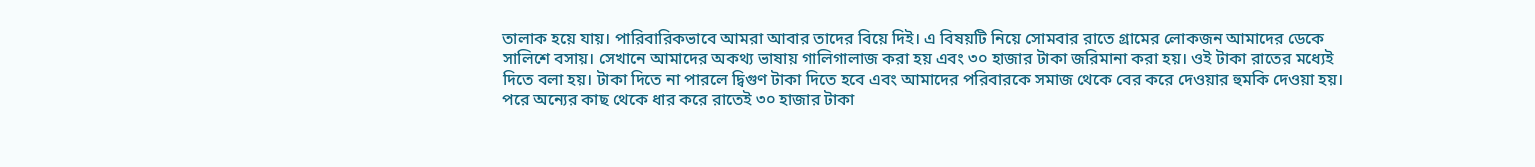তালাক হয়ে যায়। পারিবারিকভাবে আমরা আবার তাদের বিয়ে দিই। এ বিষয়টি নিয়ে সোমবার রাতে গ্রামের লোকজন আমাদের ডেকে সালিশে বসায়। সেখানে আমাদের অকথ্য ভাষায় গালিগালাজ করা হয় এবং ৩০ হাজার টাকা জরিমানা করা হয়। ওই টাকা রাতের মধ্যেই দিতে বলা হয়। টাকা দিতে না পারলে দ্বিগুণ টাকা দিতে হবে এবং আমাদের পরিবারকে সমাজ থেকে বের করে দেওয়ার হুমকি দেওয়া হয়। পরে অন্যের কাছ থেকে ধার করে রাতেই ৩০ হাজার টাকা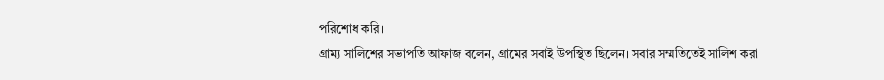পরিশোধ করি।
গ্রাম্য সালিশের সভাপতি আফাজ বলেন, গ্রামের সবাই উপস্থিত ছিলেন। সবার সম্মতিতেই সালিশ করা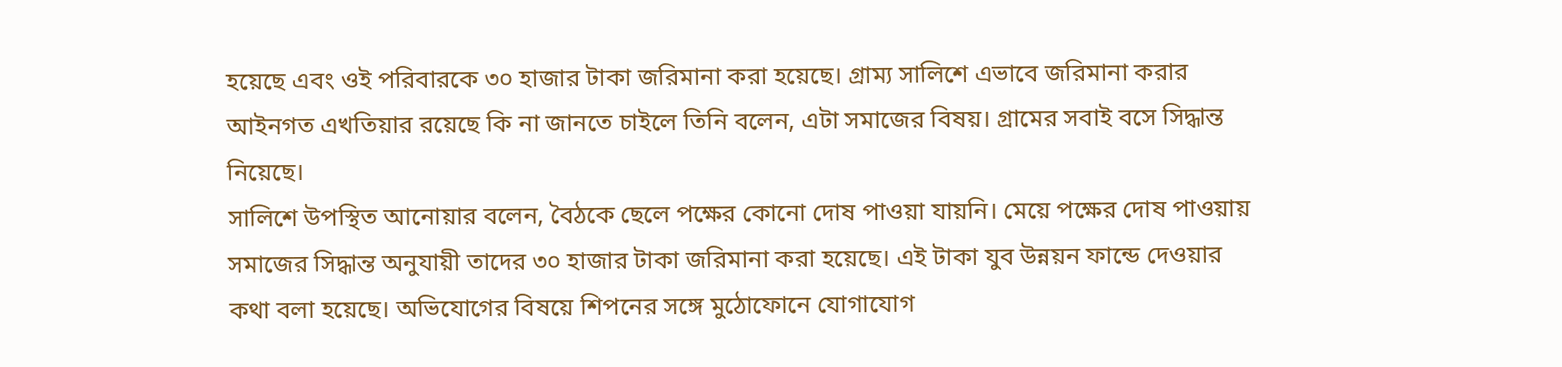হয়েছে এবং ওই পরিবারকে ৩০ হাজার টাকা জরিমানা করা হয়েছে। গ্রাম্য সালিশে এভাবে জরিমানা করার আইনগত এখতিয়ার রয়েছে কি না জানতে চাইলে তিনি বলেন, এটা সমাজের বিষয়। গ্রামের সবাই বসে সিদ্ধান্ত নিয়েছে।
সালিশে উপস্থিত আনোয়ার বলেন, বৈঠকে ছেলে পক্ষের কোনো দোষ পাওয়া যায়নি। মেয়ে পক্ষের দোষ পাওয়ায় সমাজের সিদ্ধান্ত অনুযায়ী তাদের ৩০ হাজার টাকা জরিমানা করা হয়েছে। এই টাকা যুব উন্নয়ন ফান্ডে দেওয়ার কথা বলা হয়েছে। অভিযোগের বিষয়ে শিপনের সঙ্গে মুঠোফোনে যোগাযোগ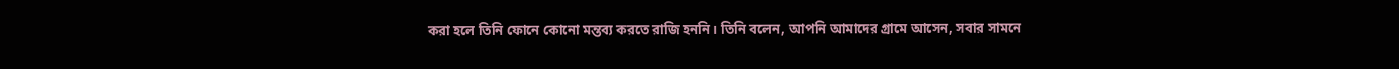করা হলে তিনি ফোনে কোনো মন্তব্য করতে রাজি হননি। তিনি বলেন, আপনি আমাদের গ্রামে আসেন, সবার সামনে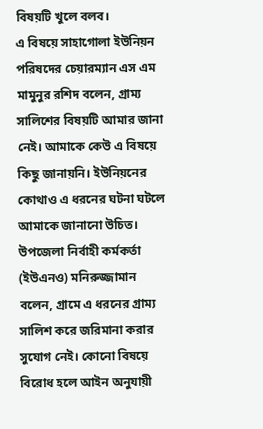বিষয়টি খুলে বলব।
এ বিষয়ে সাহাগোলা ইউনিয়ন পরিষদের চেয়ারম্যান এস এম মামুনুর রশিদ বলেন, গ্রাম্য সালিশের বিষয়টি আমার জানা নেই। আমাকে কেউ এ বিষয়ে কিছু জানায়নি। ইউনিয়নের কোথাও এ ধরনের ঘটনা ঘটলে আমাকে জানানো উচিত।
উপজেলা নির্বাহী কর্মকর্তা (ইউএনও) মনিরুজ্জামান বলেন, গ্রামে এ ধরনের গ্রাম্য সালিশ করে জরিমানা করার সুযোগ নেই। কোনো বিষয়ে বিরোধ হলে আইন অনুযায়ী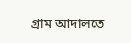গ্রাম আদালতে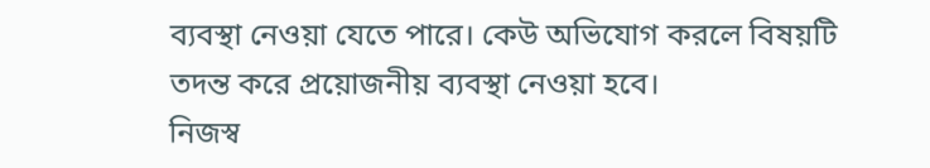ব্যবস্থা নেওয়া যেতে পারে। কেউ অভিযোগ করলে বিষয়টি তদন্ত করে প্রয়োজনীয় ব্যবস্থা নেওয়া হবে।
নিজস্ব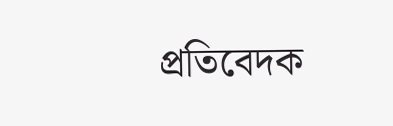প্রতিবেদক